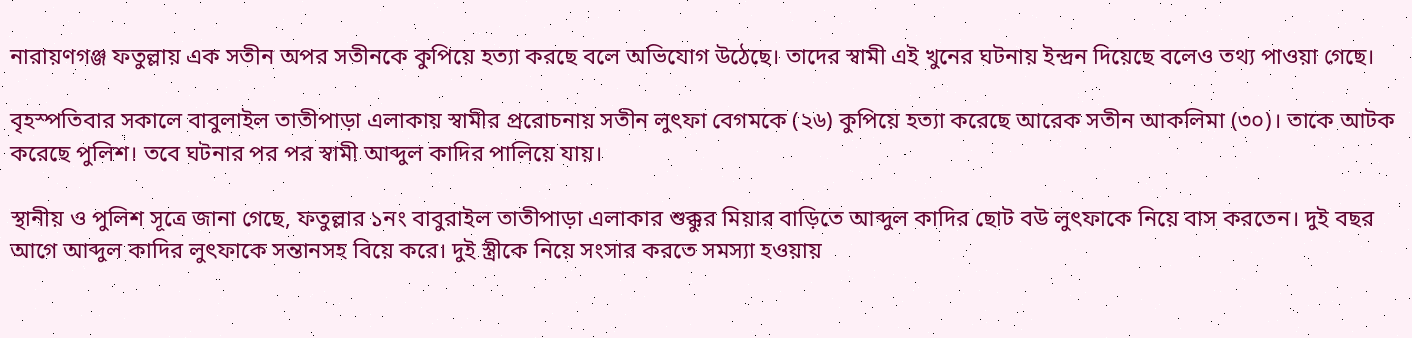নারায়ণগঞ্জ ফতুল্লায় এক সতীন অপর সতীনকে কুপিয়ে হত্যা করছে বলে অভিযোগ উঠেছে। তাদের স্বামী এই খুনের ঘটনায় ইন্দ্রন দিয়েছে বলেও তথ্য পাওয়া গেছে।

বৃহস্পতিবার সকালে বাবুলাইল তাতীপাড়া এলাকায় স্বামীর প্ররোচনায় সতীন লুৎফা বেগমকে (২৬) কুপিয়ে হত্যা করেছে আরেক সতীন আকলিমা (৩০)। তাকে আটক করেছে পুলিশ। তবে ঘটনার পর পর স্বামী আব্দুল কাদির পালিয়ে যায়।

স্থানীয় ও পুলিশ সূত্রে জানা গেছে, ফতুল্লার ১নং বাবুরাইল তাতীপাড়া এলাকার শুক্কুর মিয়ার বাড়িতে আব্দুল কাদির ছোট বউ লুৎফাকে নিয়ে বাস করতেন। দুই বছর আগে আব্দুল কাদির লুৎফাকে সন্তানসহ বিয়ে করে। দুই স্ত্রীকে নিয়ে সংসার করতে সমস্যা হওয়ায়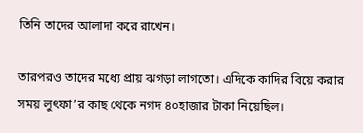তিনি তাদের আলাদা করে রাখেন।

তারপরও তাদের মধ্যে প্রায় ঝগড়া লাগতো। এদিকে কাদির বিয়ে করার সময় লুৎফা’র কাছ থেকে নগদ ৪০হাজার টাকা নিয়েছিল।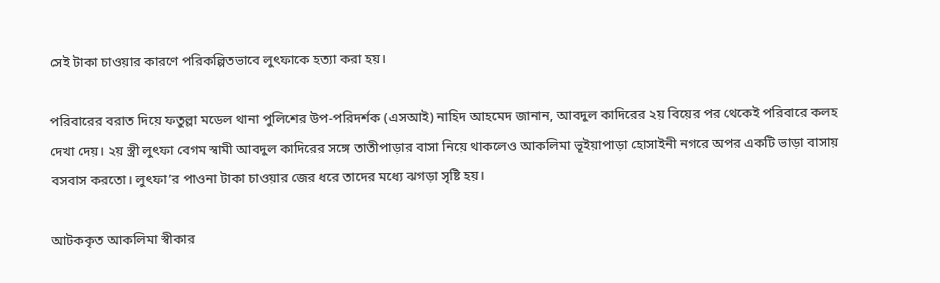সেই টাকা চাওয়ার কারণে পরিকল্পিতভাবে লুৎফাকে হত্যা করা হয়।

পরিবারের বরাত দিয়ে ফতুল্লা মডেল থানা পুলিশের উপ-পরিদর্শক (এসআই) নাহিদ আহমেদ জানান, আবদুল কাদিরের ২য় বিয়ের পর থেকেই পরিবারে কলহ দেখা দেয়। ২য় স্ত্রী লুৎফা বেগম স্বামী আবদুল কাদিরের সঙ্গে তাতীপাড়ার বাসা নিয়ে থাকলেও আকলিমা ভূইয়াপাড়া হোসাইনী নগরে অপর একটি ভাড়া বাসায় বসবাস করতো। লুৎফা’র পাওনা টাকা চাওয়ার জের ধরে তাদের মধ্যে ঝগড়া সৃষ্টি হয়।

আটককৃত আকলিমা স্বীকার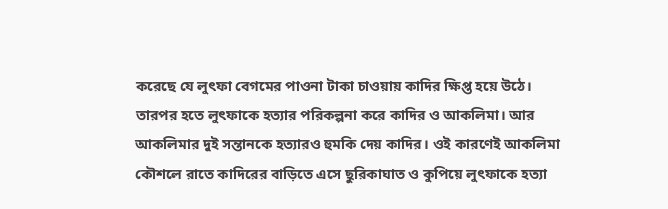করেছে যে লুৎফা বেগমের পাওনা টাকা চাওয়ায় কাদির ক্ষিপ্ত হয়ে উঠে। তারপর হতে লুৎফাকে হত্যার পরিকল্পনা করে কাদির ও আকলিমা। আর আকলিমার দুই সন্তানকে হত্যারও হুমকি দেয় কাদির। ওই কারণেই আকলিমা কৌশলে রাতে কাদিরের বাড়িতে এসে ছুরিকাঘাত ও কুপিয়ে লুৎফাকে হত্যা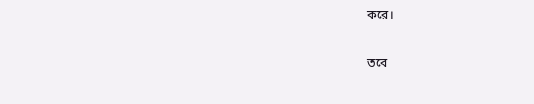করে।

তবে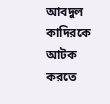আবদুল কাদিরকে আটক করতে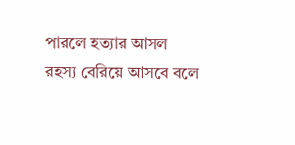পারলে হত্যার আসল রহস্য বেরিয়ে আসবে বলে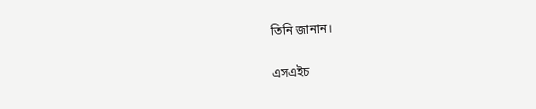তিনি জানান।

এসএইচ